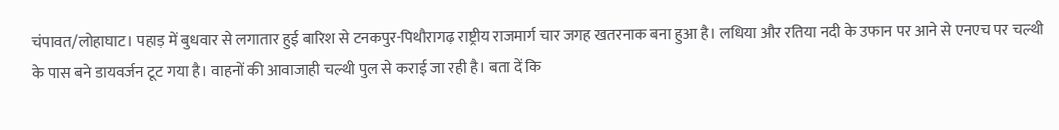चंपावत/लोहाघाट। पहाड़ में बुधवार से लगातार हुई बारिश से टनकपुर-पिथौरागढ़ राष्ट्रीय राजमार्ग चार जगह खतरनाक बना हुआ है। लधिया और रतिया नदी के उफान पर आने से एनएच पर चल्थी के पास बने डायवर्जन टूट गया है। वाहनों की आवाजाही चल्थी पुल से कराई जा रही है। बता दें कि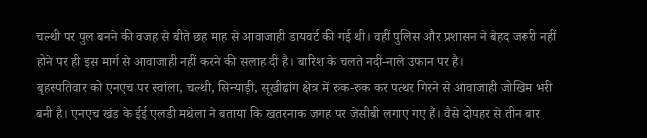चल्थी पर पुल बनने की वजह से बीते छह माह से आवाजाही डायवर्ट की गई थी। वहीं पुलिस और प्रशासन ने बेहद जरूरी नहीं होने पर ही इस मार्ग से आवाजाही नहीं करने की सलाह दी है। बारिश के चलते नदी-नाले उफान पर है।
बृहस्पतिवार को एनएच पर स्वांला, चल्थी, सिन्याड़ी, सूखीढांग क्षेत्र में रुक-रुक कर पत्थर गिरने से आवाजाही जोखिम भरी बनी है। एनएच खंड के ईई एलडी मथेला ने बताया कि खतरनाक जगह पर जेसीबी लगाए गए हैं। वैसे दोपहर से तीन बार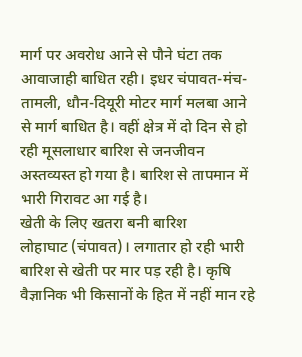मार्ग पर अवरोध आने से पौने घंटा तक आवाजाही बाधित रही। इधर चंपावत-मंच-तामली, धौन-दियूरी मोटर मार्ग मलबा आने से मार्ग बाधित है। वहीं क्षेत्र में दो दिन से हो रही मूसलाधार बारिश से जनजीवन अस्तव्यस्त हो गया है। बारिश से तापमान में भारी गिरावट आ गई है।
खेती के लिए खतरा बनी बारिश
लोहाघाट (चंपावत)। लगातार हो रही भारी बारिश से खेती पर मार पड़ रही है। कृषि वैज्ञानिक भी किसानों के हित में नहीं मान रहे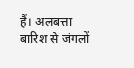हैं। अलबत्ता बारिश से जंगलों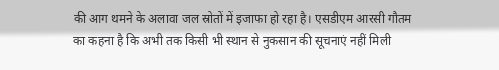की आग थमने के अलावा जल स्रोतों में इजाफा हो रहा है। एसडीएम आरसी गौतम का कहना है कि अभी तक किसी भी स्थान से नुकसान की सूचनाएं नहीं मिली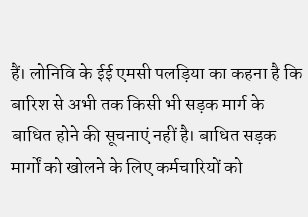हैं। लोनिवि के ईई एमसी पलड़िया का कहना है कि बारिश से अभी तक किसी भी सड़क मार्ग के बाधित होने की सूचनाएं नहीं है। बाधित सड़क मार्गों को खोलने के लिए कर्मचारियों को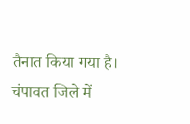तैनात किया गया है।
चंपावत जिले में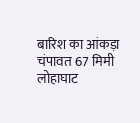बारिश का आंकड़ा
चंपावत 67 मिमी
लोहाघाट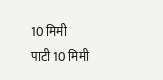10 मिमी
पाटी 10 मिमी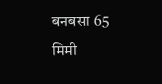बनबसा 65 मिमी